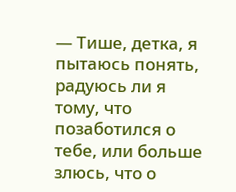— Тише, детка, я пытаюсь понять, радуюсь ли я тому, что позаботился о тебе, или больше злюсь, что о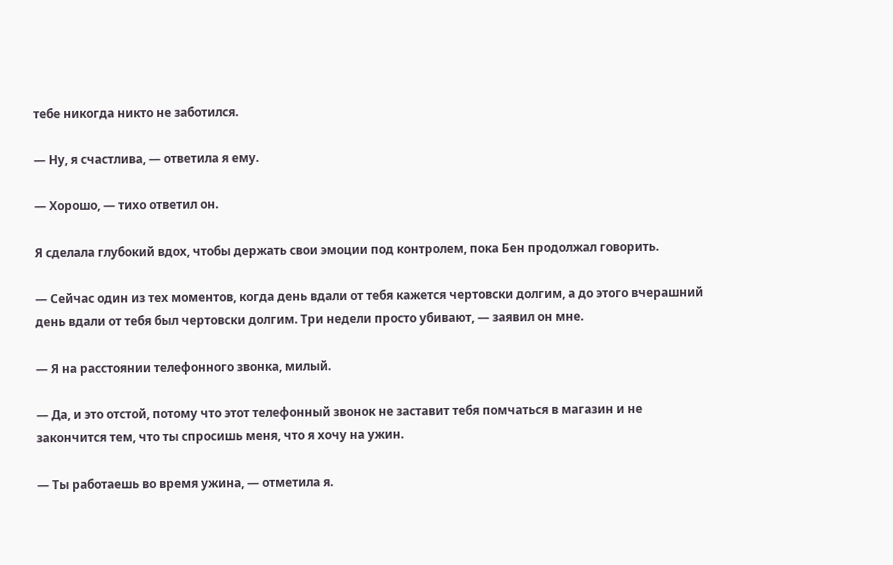тебе никогда никто не заботился.

— Ну, я счастлива, — ответила я ему.

— Хорошо, — тихо ответил он.

Я сделала глубокий вдох, чтобы держать свои эмоции под контролем, пока Бен продолжал говорить.

— Сейчас один из тех моментов, когда день вдали от тебя кажется чертовски долгим, а до этого вчерашний день вдали от тебя был чертовски долгим. Три недели просто убивают, — заявил он мне.

— Я на расстоянии телефонного звонка, милый.

— Да, и это отстой, потому что этот телефонный звонок не заставит тебя помчаться в магазин и не закончится тем, что ты спросишь меня, что я хочу на ужин.

— Ты работаешь во время ужина, — отметила я.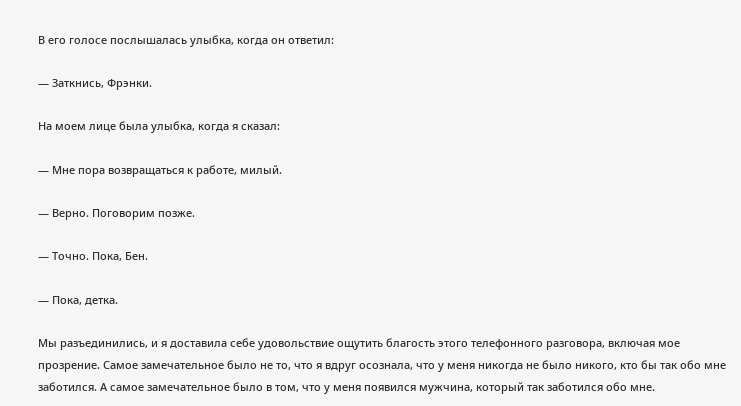В его голосе послышалась улыбка, когда он ответил:

— Заткнись, Фрэнки.

На моем лице была улыбка, когда я сказал:

— Мне пора возвращаться к работе, милый.

— Верно. Поговорим позже.

— Точно. Пока, Бен.

— Пока, детка.

Мы разъединились, и я доставила себе удовольствие ощутить благость этого телефонного разговора, включая мое прозрение. Самое замечательное было не то, что я вдруг осознала, что у меня никогда не было никого, кто бы так обо мне заботился. А самое замечательное было в том, что у меня появился мужчина, который так заботился обо мне.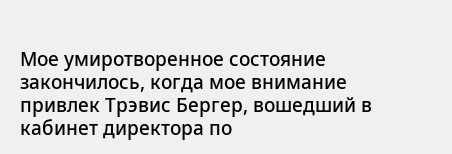Мое умиротворенное состояние закончилось, когда мое внимание привлек Трэвис Бергер, вошедший в кабинет директора по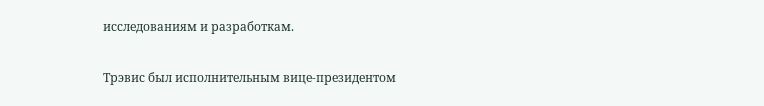исследованиям и разработкам.

Трэвис был исполнительным вице-президентом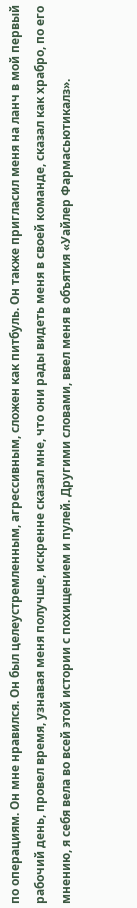по операциям. Он мне нравился. Он был целеустремленным, агрессивным, сложен как питбуль. Он также пригласил меня на ланч в мой первый рабочий день, провел время, узнавая меня получше, искренне сказал мне, что они рады видеть меня в своей команде, сказал как храбро, по его мнению, я себя вела во всей этой истории с похищением и пулей. Другими словами, ввел меня в объятия «Уайлер Фармасьютикалз».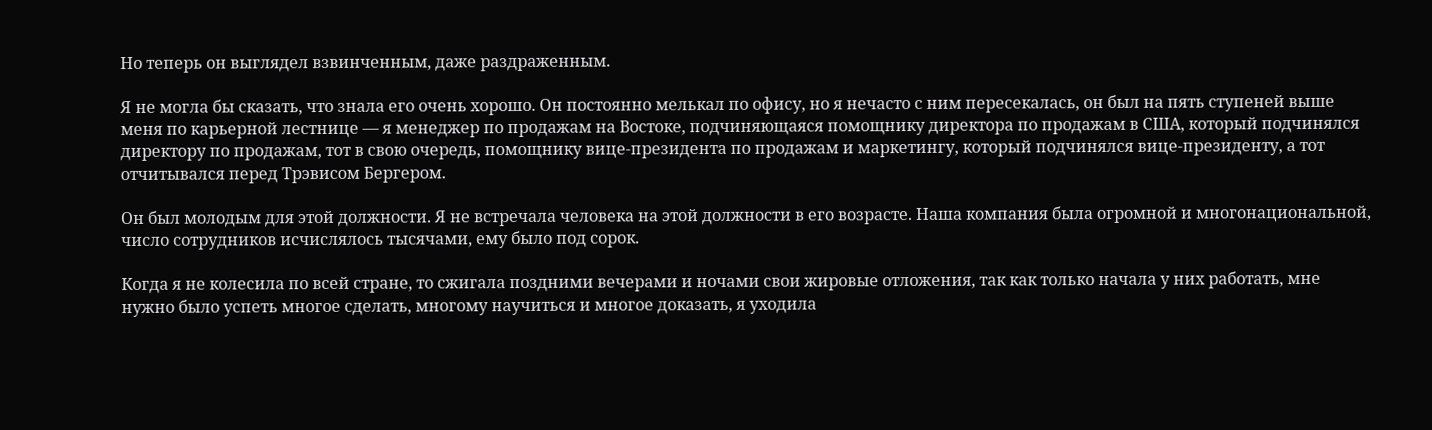Но теперь он выглядел взвинченным, даже раздраженным.

Я не могла бы сказать, что знала его очень хорошо. Он постоянно мелькал по офису, но я нечасто с ним пересекалась, он был на пять ступеней выше меня по карьерной лестнице — я менеджер по продажам на Востоке, подчиняющаяся помощнику директора по продажам в США, который подчинялся директору по продажам, тот в свою очередь, помощнику вице-президента по продажам и маркетингу, который подчинялся вице-президенту, а тот отчитывался перед Трэвисом Бергером.

Он был молодым для этой должности. Я не встречала человека на этой должности в его возрасте. Наша компания была огромной и многонациональной, число сотрудников исчислялось тысячами, ему было под сорок.

Когда я не колесила по всей стране, то сжигала поздними вечерами и ночами свои жировые отложения, так как только начала у них работать, мне нужно было успеть многое сделать, многому научиться и многое доказать, я уходила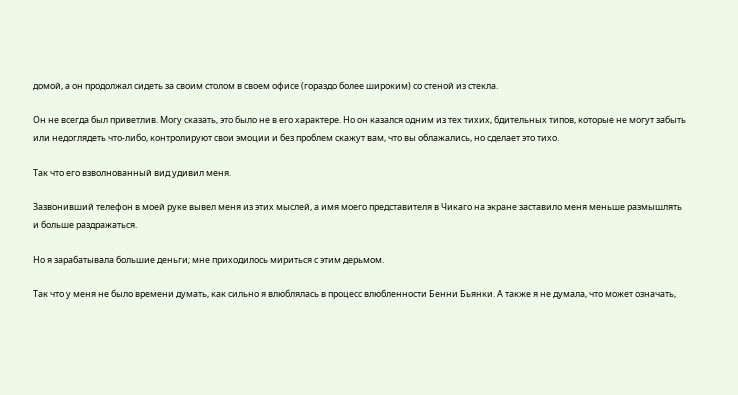домой, а он продолжал сидеть за своим столом в своем офисе (гораздо более широким) со стеной из стекла.

Он не всегда был приветлив. Могу сказать, это было не в его характере. Но он казался одним из тех тихих, бдительных типов, которые не могут забыть или недоглядеть что-либо, контролируют свои эмоции и без проблем скажут вам, что вы облажались, но сделает это тихо.

Так что его взволнованный вид удивил меня.

Зазвонивший телефон в моей руке вывел меня из этих мыслей, а имя моего представителя в Чикаго на экране заставило меня меньше размышлять и больше раздражаться.

Но я зарабатывала большие деньги; мне приходилось мириться с этим дерьмом.

Так что у меня не было времени думать, как сильно я влюблялась в процесс влюбленности Бенни Бьянки. А также я не думала, что может означать,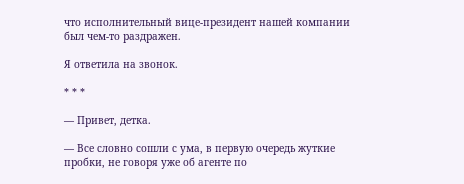что исполнительный вице-президент нашей компании был чем-то раздражен.

Я ответила на звонок.

* * *

— Привет, детка.

— Все словно сошли с ума, в первую очередь жуткие пробки, не говоря уже об агенте по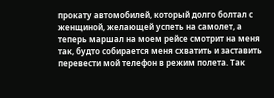прокату автомобилей, который долго болтал с женщиной, желающей успеть на самолет, а теперь маршал на моем рейсе смотрит на меня так, будто собирается меня схватить и заставить перевести мой телефон в режим полета. Так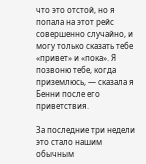что это отстой, но я попала на этот рейс совершенно случайно, и могу только сказать тебе «привет» и «пока». Я позвоню тебе, когда приземлюсь, — сказала я Бенни после его приветствия.

За последние три недели это стало нашим обычным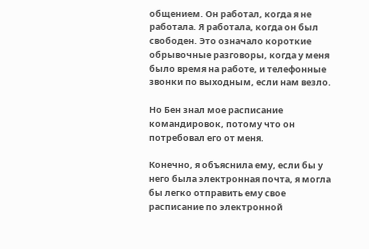общением. Он работал, когда я не работала. Я работала, когда он был свободен. Это означало короткие обрывочные разговоры, когда у меня было время на работе, и телефонные звонки по выходным, если нам везло.

Но Бен знал мое расписание командировок, потому что он потребовал его от меня.

Конечно, я объяснила ему, если бы у него была электронная почта, я могла бы легко отправить ему свое расписание по электронной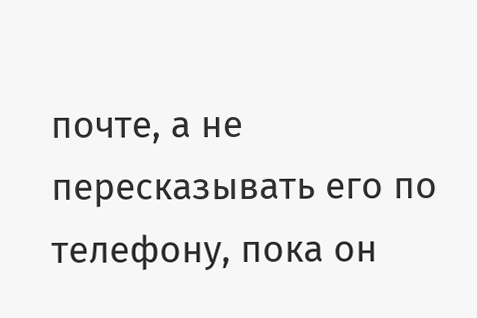почте, а не пересказывать его по телефону, пока он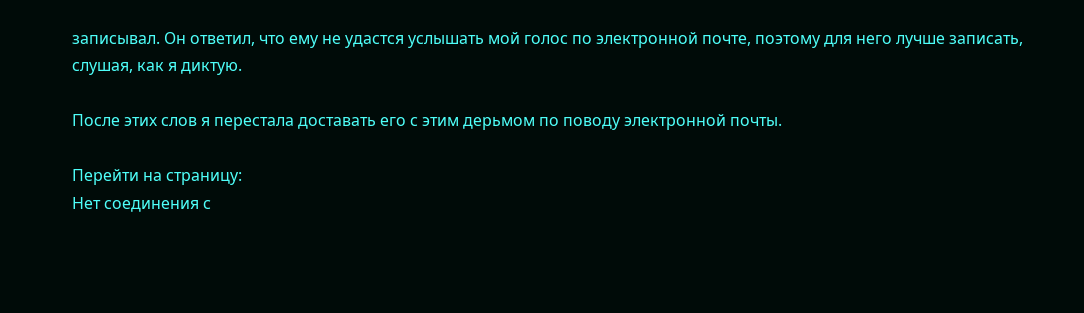записывал. Он ответил, что ему не удастся услышать мой голос по электронной почте, поэтому для него лучше записать, слушая, как я диктую.

После этих слов я перестала доставать его с этим дерьмом по поводу электронной почты.

Перейти на страницу:
Нет соединения с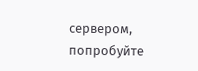сервером, попробуйте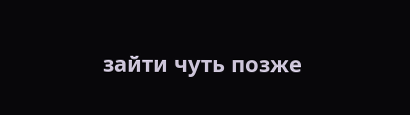зайти чуть позже